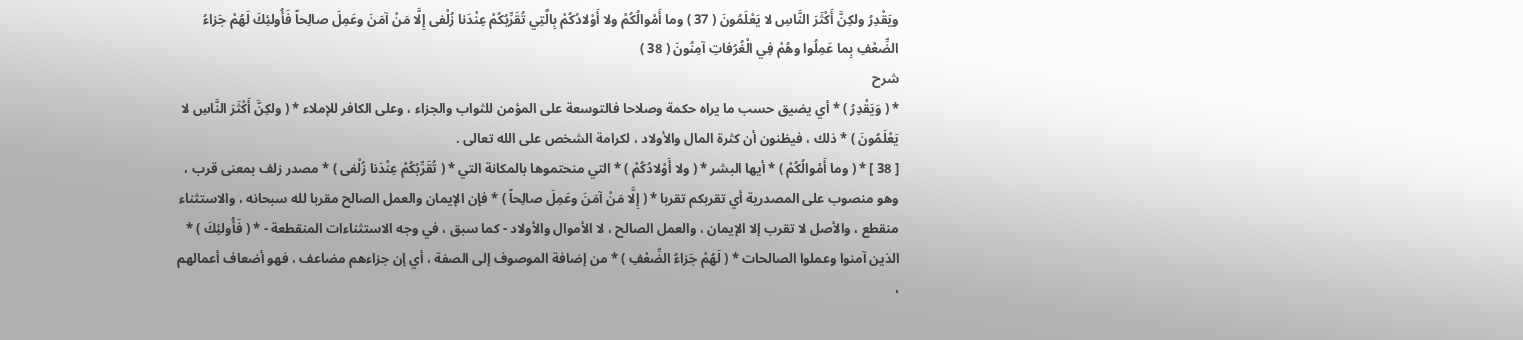ويَقْدِرُ ولكِنَّ أَكْثَرَ النَّاسِ لا يَعْلَمُونَ ( 37 ) وما أَمْوالُكُمْ ولا أَوْلادُكُمْ بِالَّتِي تُقَرِّبُكُمْ عِنْدَنا زُلْفى إِلَّا مَنْ آمَنَ وعَمِلَ صالِحاً فَأُولئِكَ لَهُمْ جَزاءُ الضِّعْفِ بِما عَمِلُوا وهُمْ فِي الْغُرُفاتِ آمِنُونَ ( 38 )
شرح
* ( وَيَقْدِرُ ) * أي يضيق حسب ما يراه حكمة وصلاحا فالتوسعة على المؤمن للثواب والجزاء ، وعلى الكافر للإملاء * ( ولكِنَّ أَكْثَرَ النَّاسِ لا يَعْلَمُونَ ) * ذلك ، فيظنون أن كثرة المال والأولاد ، لكرامة الشخص على الله تعالى .
[ 38 ] * ( وما أَمْوالُكُمْ ) * أيها البشر * ( ولا أَوْلادُكُمْ ) * التي منحتموها بالمكانة التي * ( تُقَرِّبُكُمْ عِنْدَنا زُلْفى ) * مصدر زلف بمعنى قرب ، وهو منصوب على المصدرية أي تقربكم تقربا * ( إِلَّا مَنْ آمَنَ وعَمِلَ صالِحاً ) * فإن الإيمان والعمل الصالح مقربا لله سبحانه ، والاستثناء منقطع ، والأصل لا تقرب إلا الإيمان ، والعمل الصالح ، لا الأموال والأولاد - كما سبق ، في وجه الاستثناءات المنقطعة - * ( فَأُولئِكَ ) * الذين آمنوا وعملوا الصالحات * ( لَهُمْ جَزاءُ الضِّعْفِ ) * من إضافة الموصوف إلى الصفة ، أي إن جزاءهم مضاعف ، فهو أضعاف أعمالهم ،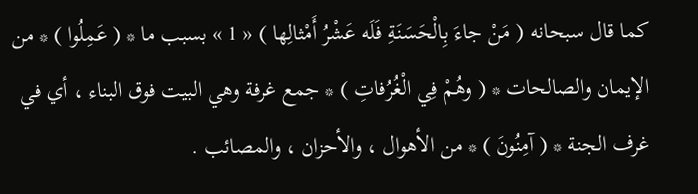كما قال سبحانه ( مَنْ جاءَ بِالْحَسَنَةِ فَلَه عَشْرُ أَمْثالِها ) « 1 » بسبب ما * ( عَمِلُوا ) * من الإيمان والصالحات * ( وهُمْ فِي الْغُرُفاتِ ) * جمع غرفة وهي البيت فوق البناء ، أي في غرف الجنة * ( آمِنُونَ ) * من الأهوال ، والأحزان ، والمصائب .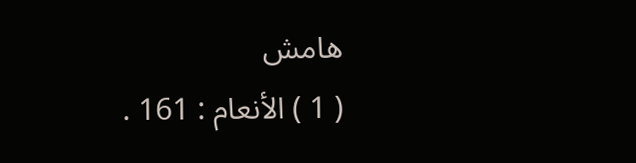هامش
( 1 ) الأنعام : 161 .